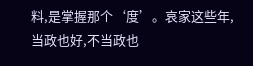料,是掌握那个‘度’。哀家这些年,当政也好,不当政也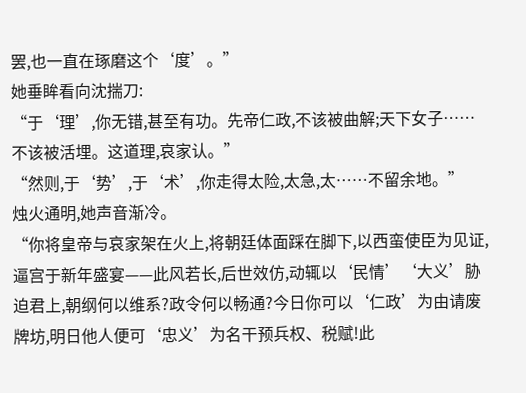罢,也一直在琢磨这个‘度’。”
她垂眸看向沈揣刀:
“于‘理’,你无错,甚至有功。先帝仁政,不该被曲解;天下女子……不该被活埋。这道理,哀家认。”
“然则,于‘势’,于‘术’,你走得太险,太急,太……不留余地。”
烛火通明,她声音渐冷。
“你将皇帝与哀家架在火上,将朝廷体面踩在脚下,以西蛮使臣为见证,逼宫于新年盛宴——此风若长,后世效仿,动辄以‘民情’‘大义’胁迫君上,朝纲何以维系?政令何以畅通?今日你可以‘仁政’为由请废牌坊,明日他人便可‘忠义’为名干预兵权、税赋!此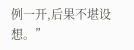例一开,后果不堪设想。”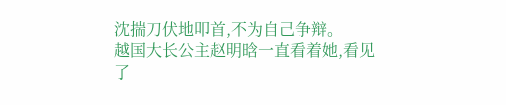沈揣刀伏地叩首,不为自己争辩。
越国大长公主赵明晗一直看着她,看见了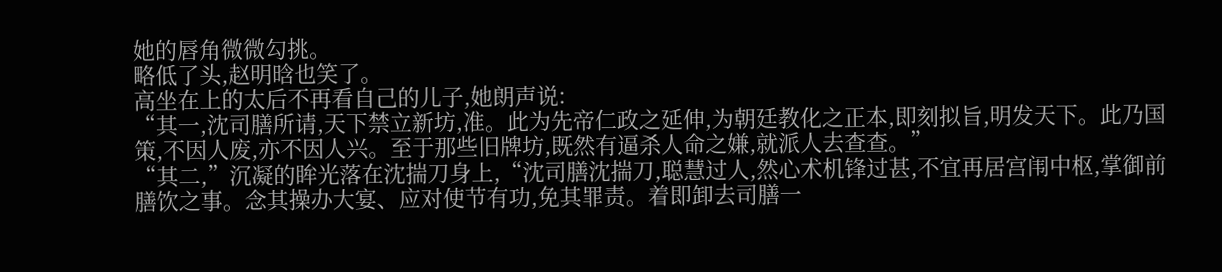她的唇角微微勾挑。
略低了头,赵明晗也笑了。
高坐在上的太后不再看自己的儿子,她朗声说:
“其一,沈司膳所请,天下禁立新坊,准。此为先帝仁政之延伸,为朝廷教化之正本,即刻拟旨,明发天下。此乃国策,不因人废,亦不因人兴。至于那些旧牌坊,既然有逼杀人命之嫌,就派人去查查。”
“其二,”沉凝的眸光落在沈揣刀身上,“沈司膳沈揣刀,聪慧过人,然心术机锋过甚,不宜再居宫闱中枢,掌御前膳饮之事。念其操办大宴、应对使节有功,免其罪责。着即卸去司膳一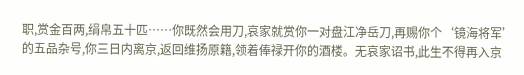职,赏金百两,绢帛五十匹……你既然会用刀,哀家就赏你一对盘江净岳刀,再赐你个‘镜海将军’的五品杂号,你三日内离京,返回维扬原籍,领着俸禄开你的酒楼。无哀家诏书,此生不得再入京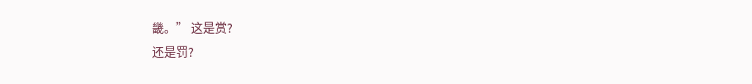畿。” 这是赏?
还是罚?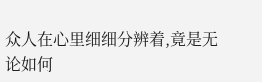众人在心里细细分辨着,竟是无论如何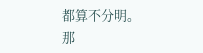都算不分明。
那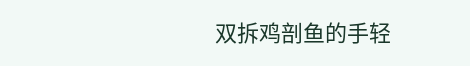双拆鸡剖鱼的手轻